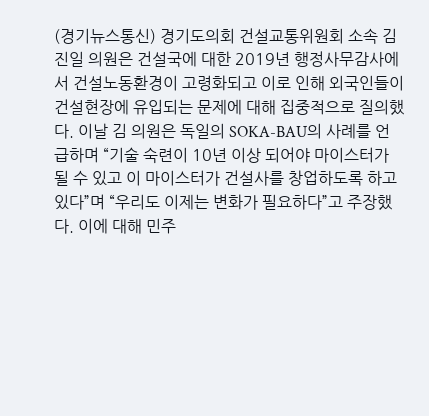(경기뉴스통신) 경기도의회 건설교통위원회 소속 김진일 의원은 건설국에 대한 2019년 행정사무감사에서 건설노동환경이 고령화되고 이로 인해 외국인들이 건설현장에 유입되는 문제에 대해 집중적으로 질의했다. 이날 김 의원은 독일의 SOKA-BAU의 사례를 언급하며 “기술 숙련이 10년 이상 되어야 마이스터가 될 수 있고 이 마이스터가 건설사를 창업하도록 하고 있다”며 “우리도 이제는 변화가 필요하다”고 주장했다. 이에 대해 민주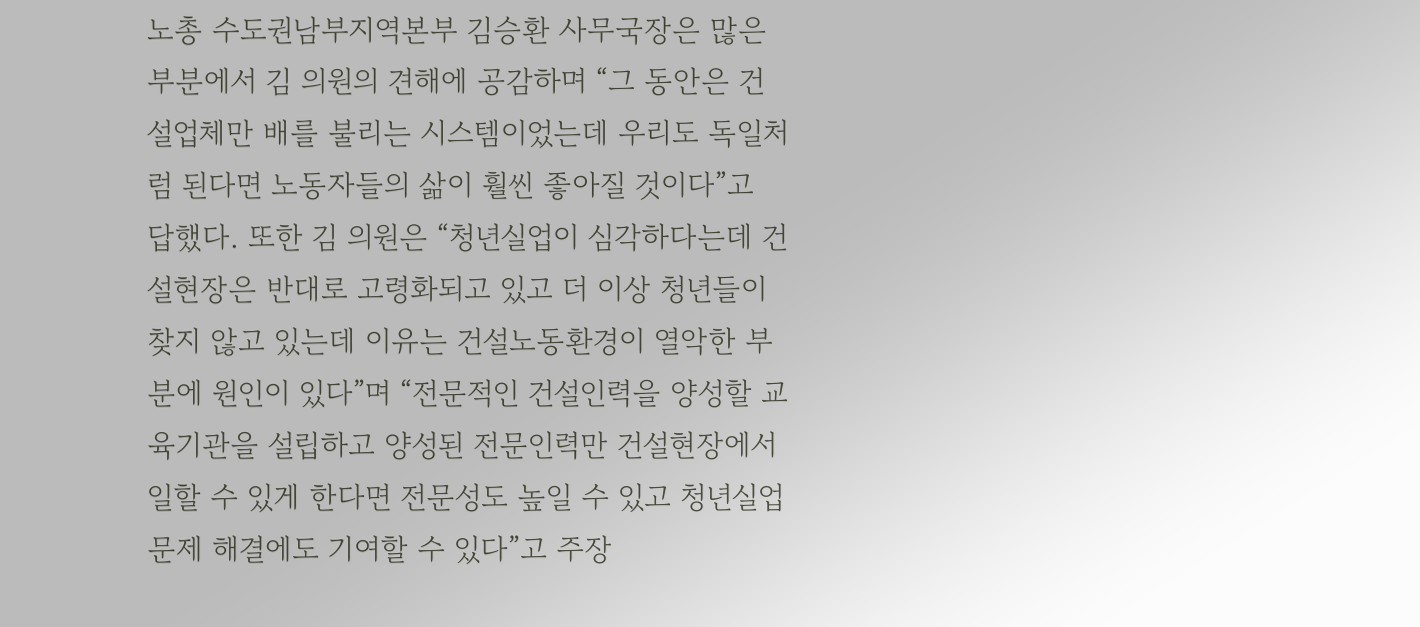노총 수도권남부지역본부 김승환 사무국장은 많은 부분에서 김 의원의 견해에 공감하며 “그 동안은 건설업체만 배를 불리는 시스템이었는데 우리도 독일처럼 된다면 노동자들의 삶이 훨씬 좋아질 것이다”고 답했다. 또한 김 의원은 “청년실업이 심각하다는데 건설현장은 반대로 고령화되고 있고 더 이상 청년들이 찾지 않고 있는데 이유는 건설노동환경이 열악한 부분에 원인이 있다”며 “전문적인 건설인력을 양성할 교육기관을 설립하고 양성된 전문인력만 건설현장에서 일할 수 있게 한다면 전문성도 높일 수 있고 청년실업문제 해결에도 기여할 수 있다”고 주장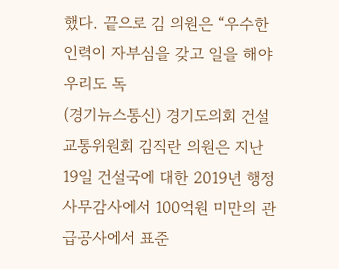했다. 끝으로 김 의원은 “우수한 인력이 자부심을 갖고 일을 해야 우리도 독
(경기뉴스통신) 경기도의회 건설교통위원회 김직란 의원은 지난 19일 건설국에 대한 2019년 행정사무감사에서 100억원 미만의 관급공사에서 표준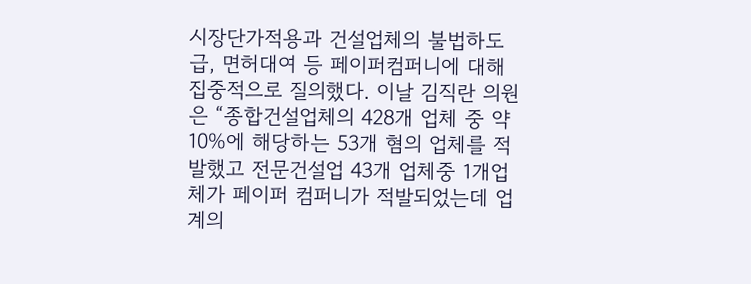시장단가적용과 건설업체의 불법하도급, 면허대여 등 페이퍼컴퍼니에 대해 집중적으로 질의했다. 이날 김직란 의원은 “종합건설업체의 428개 업체 중 약 10%에 해당하는 53개 혐의 업체를 적발했고 전문건설업 43개 업체중 1개업체가 페이퍼 컴퍼니가 적발되었는데 업계의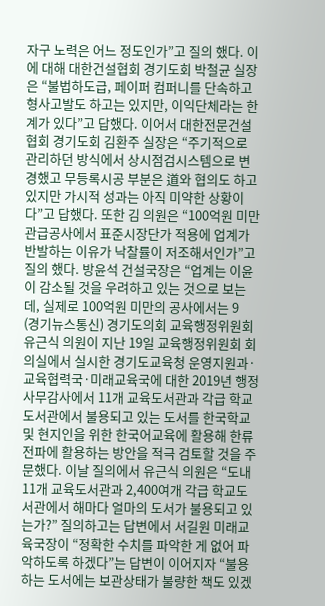자구 노력은 어느 정도인가”고 질의 했다. 이에 대해 대한건설협회 경기도회 박철균 실장은 “불법하도급, 페이퍼 컴퍼니를 단속하고 형사고발도 하고는 있지만, 이익단체라는 한계가 있다”고 답했다. 이어서 대한전문건설협회 경기도회 김환주 실장은 “주기적으로 관리하던 방식에서 상시점검시스템으로 변경했고 무등록시공 부분은 道와 협의도 하고 있지만 가시적 성과는 아직 미약한 상황이다”고 답했다. 또한 김 의원은 “100억원 미만 관급공사에서 표준시장단가 적용에 업계가 반발하는 이유가 낙찰률이 저조해서인가”고 질의 했다. 방윤석 건설국장은 “업계는 이윤이 감소될 것을 우려하고 있는 것으로 보는데, 실제로 100억원 미만의 공사에서는 9
(경기뉴스통신) 경기도의회 교육행정위원회 유근식 의원이 지난 19일 교육행정위원회 회의실에서 실시한 경기도교육청 운영지원과·교육협력국·미래교육국에 대한 2019년 행정사무감사에서 11개 교육도서관과 각급 학교도서관에서 불용되고 있는 도서를 한국학교 및 현지인을 위한 한국어교육에 활용해 한류 전파에 활용하는 방안을 적극 검토할 것을 주문했다. 이날 질의에서 유근식 의원은 “도내 11개 교육도서관과 2,400여개 각급 학교도서관에서 해마다 얼마의 도서가 불용되고 있는가?” 질의하고는 답변에서 서길원 미래교육국장이 “정확한 수치를 파악한 게 없어 파악하도록 하겠다”는 답변이 이어지자 “불용하는 도서에는 보관상태가 불량한 책도 있겠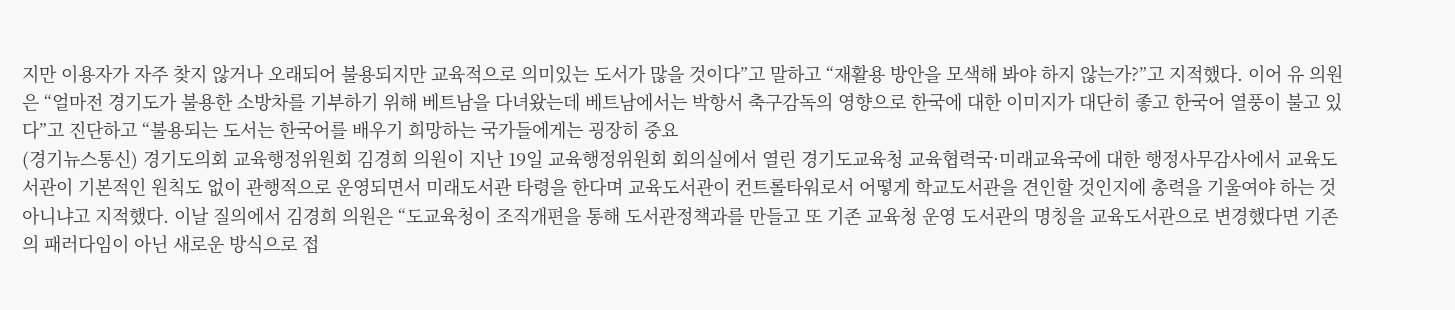지만 이용자가 자주 찾지 않거나 오래되어 불용되지만 교육적으로 의미있는 도서가 많을 것이다”고 말하고 “재활용 방안을 모색해 봐야 하지 않는가?”고 지적했다. 이어 유 의원은 “얼마전 경기도가 불용한 소방차를 기부하기 위해 베트남을 다녀왔는데 베트남에서는 박항서 축구감독의 영향으로 한국에 대한 이미지가 대단히 좋고 한국어 열풍이 불고 있다”고 진단하고 “불용되는 도서는 한국어를 배우기 희망하는 국가들에게는 굉장히 중요
(경기뉴스통신) 경기도의회 교육행정위원회 김경희 의원이 지난 19일 교육행정위원회 회의실에서 열린 경기도교육청 교육협력국·미래교육국에 대한 행정사무감사에서 교육도서관이 기본적인 원칙도 없이 관행적으로 운영되면서 미래도서관 타령을 한다며 교육도서관이 컨트롤타워로서 어떻게 학교도서관을 견인할 것인지에 총력을 기울여야 하는 것 아니냐고 지적했다. 이날 질의에서 김경희 의원은 “도교육청이 조직개편을 통해 도서관정책과를 만들고 또 기존 교육청 운영 도서관의 명칭을 교육도서관으로 변경했다면 기존의 패러다임이 아닌 새로운 방식으로 접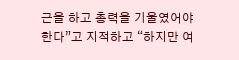근을 하고 총력을 기울였어야 한다”고 지적하고 “하지만 여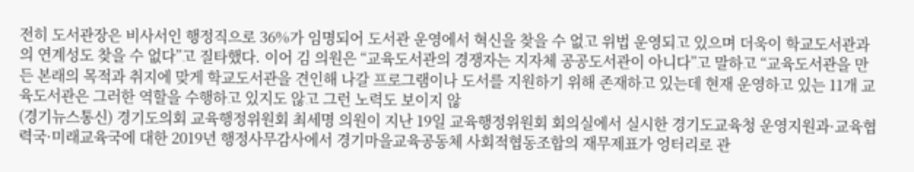전히 도서관장은 비사서인 행정직으로 36%가 임명되어 도서관 운영에서 혁신을 찾을 수 없고 위법 운영되고 있으며 더욱이 학교도서관과의 연계성도 찾을 수 없다”고 질타했다. 이어 김 의원은 “교육도서관의 경쟁자는 지자체 공공도서관이 아니다”고 말하고 “교육도서관을 만든 본래의 목적과 취지에 맞게 학교도서관을 견인해 나갈 프로그램이나 도서를 지원하기 위해 존재하고 있는데 현재 운영하고 있는 11개 교육도서관은 그러한 역할을 수행하고 있지도 않고 그런 노력도 보이지 않
(경기뉴스통신) 경기도의회 교육행정위원회 최세명 의원이 지난 19일 교육행정위원회 회의실에서 실시한 경기도교육청 운영지원과·교육협력국·미래교육국에 대한 2019년 행정사무감사에서 경기마을교육공동체 사회적협동조합의 재무제표가 엉터리로 관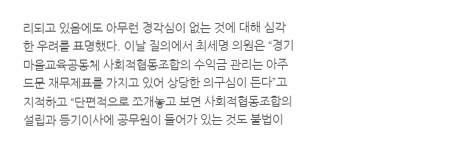리되고 있음에도 아무런 경각심이 없는 것에 대해 심각한 우려를 표명했다. 이날 질의에서 최세명 의원은 “경기마을교육공동체 사회적협동조합의 수익금 관리는 아주 드문 재무제표를 가지고 있어 상당한 의구심이 든다”고 지적하고 “단편적으로 쪼개놓고 보면 사회적협동조합의 설립과 등기이사에 공무원이 들어가 있는 것도 불법이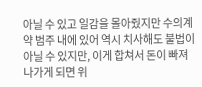아닐 수 있고 일감을 몰아줬지만 수의계약 범주 내에 있어 역시 치사해도 불법이 아닐 수 있지만, 이게 합쳐서 돈이 빠져나가게 되면 위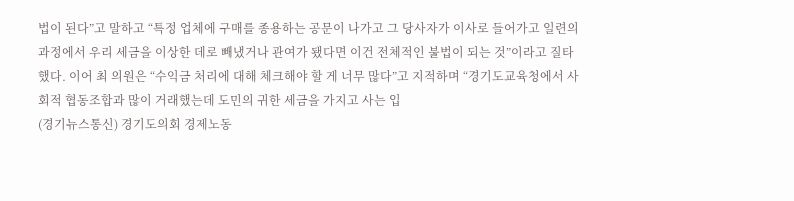법이 된다”고 말하고 “특정 업체에 구매를 종용하는 공문이 나가고 그 당사자가 이사로 들어가고 일련의 과정에서 우리 세금을 이상한 데로 빼냈거나 관여가 됐다면 이건 전체적인 불법이 되는 것”이라고 질타했다. 이어 최 의원은 “수익금 처리에 대해 체크해야 할 게 너무 많다”고 지적하며 “경기도교육청에서 사회적 협동조합과 많이 거래했는데 도민의 귀한 세금을 가지고 사는 입
(경기뉴스통신) 경기도의회 경제노동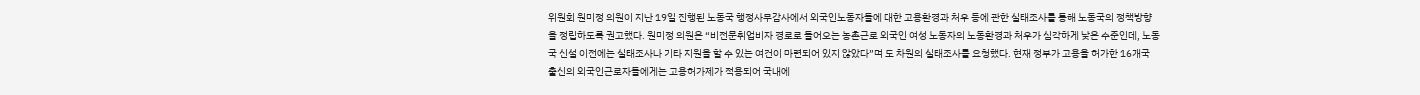위원회 원미정 의원이 지난 19일 진행된 노동국 행정사무감사에서 외국인노동자들에 대한 고용환경과 처우 등에 관한 실태조사를 통해 노동국의 정책방향을 정립하도록 권고했다. 원미정 의원은 “비전문취업비자 경로로 들어오는 농촌근로 외국인 여성 노동자의 노동환경과 처우가 심각하게 낮은 수준인데, 노동국 신설 이전에는 실태조사나 기타 지원을 할 수 있는 여건이 마련되어 있지 않았다”며 도 차원의 실태조사를 요청했다. 현재 정부가 고용을 허가한 16개국 출신의 외국인근로자들에게는 고용허가제가 적용되어 국내에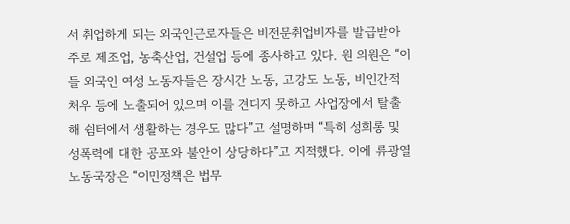서 취업하게 되는 외국인근로자들은 비전문취업비자를 발급받아 주로 제조업, 농축산업, 건설업 등에 종사하고 있다. 원 의원은 “이들 외국인 여성 노동자들은 장시간 노동, 고강도 노동, 비인간적 처우 등에 노출되어 있으며 이를 견디지 못하고 사업장에서 탈출해 쉼터에서 생활하는 경우도 많다”고 설명하며 “특히 성희롱 및 성폭력에 대한 공포와 불안이 상당하다”고 지적했다. 이에 류광열 노동국장은 “이민정책은 법무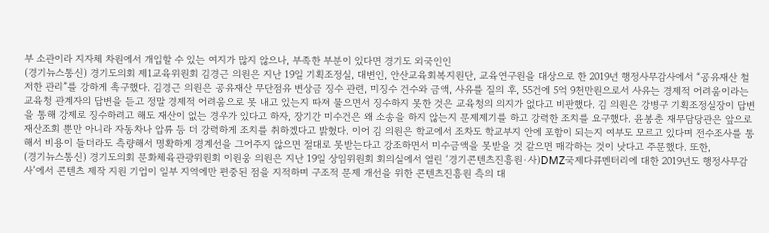부 소관이라 지자체 차원에서 개입할 수 있는 여지가 많지 않으나, 부족한 부분이 있다면 경기도 외국인인
(경기뉴스통신) 경기도의회 제1교육위원회 김경근 의원은 지난 19일 기획조정실, 대변인, 안산교육회복지원단, 교육연구원을 대상으로 한 2019년 행정사무감사에서 “공유재산 철저한 관리”를 강하게 촉구했다. 김경근 의원은 공유재산 무단점유 변상금 징수 관련, 미징수 건수와 금액, 사유를 질의 후, 55건에 5억 9천만원으로서 사유는 경제적 어려움이라는 교육청 관계자의 답변을 듣고 정말 경제적 어려움으로 못 내고 있는지 따져 물으면서 징수하지 못한 것은 교육청의 의지가 없다고 비판했다. 김 의원은 강병구 기획조정실장이 답변을 통해 강제로 징수하려고 해도 재산이 없는 경우가 있다고 하자, 장기간 미수건은 왜 소송을 하지 않는지 문제제기를 하고 강력한 조치를 요구했다. 윤봉춘 재무담당관은 앞으로 재산조회 뿐만 아니라 자동차나 압류 등 더 강력하게 조치를 취하겠다고 밝혔다. 이어 김 의원은 학교에서 조차도 학교부지 안에 포함이 되는지 여부도 모르고 있다며 전수조사를 통해서 비용이 들더라도 측량해서 명확하게 경계선을 그어주지 않으면 절대로 못받는다고 강조하면서 미수금액을 못받을 것 같으면 매각하는 것이 낫다고 주문했다. 또한,
(경기뉴스통신) 경기도의회 문화체육관광위원회 이원웅 의원은 지난 19일 상임위원회 회의실에서 열린 ‘경기콘텐츠진흥원·사)DMZ국제다큐멘터리에 대한 2019년도 행정사무감사’에서 콘텐츠 제작 지원 기업이 일부 지역에만 편중된 점을 지적하며 구조적 문제 개선을 위한 콘텐츠진흥원 측의 대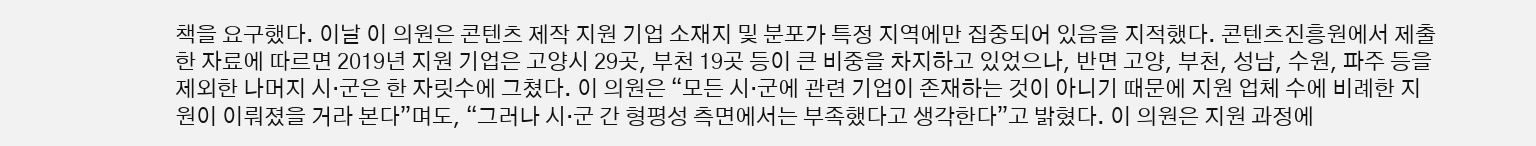책을 요구했다. 이날 이 의원은 콘텐츠 제작 지원 기업 소재지 및 분포가 특정 지역에만 집중되어 있음을 지적했다. 콘텐츠진흥원에서 제출한 자료에 따르면 2019년 지원 기업은 고양시 29곳, 부천 19곳 등이 큰 비중을 차지하고 있었으나, 반면 고양, 부천, 성남, 수원, 파주 등을 제외한 나머지 시·군은 한 자릿수에 그쳤다. 이 의원은 “모든 시·군에 관련 기업이 존재하는 것이 아니기 때문에 지원 업체 수에 비례한 지원이 이뤄졌을 거라 본다”며도, “그러나 시·군 간 형평성 측면에서는 부족했다고 생각한다”고 밝혔다. 이 의원은 지원 과정에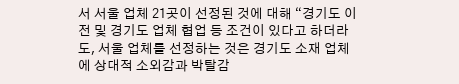서 서울 업체 21곳이 선정된 것에 대해 “경기도 이전 및 경기도 업체 협업 등 조건이 있다고 하더라도, 서울 업체를 선정하는 것은 경기도 소재 업체에 상대적 소외감과 박탈감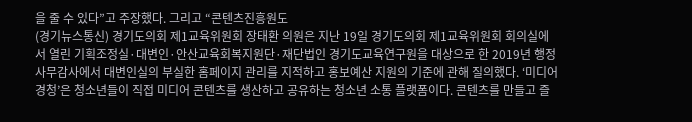을 줄 수 있다”고 주장했다. 그리고 “콘텐츠진흥원도
(경기뉴스통신) 경기도의회 제1교육위원회 장태환 의원은 지난 19일 경기도의회 제1교육위원회 회의실에서 열린 기획조정실·대변인·안산교육회복지원단·재단법인 경기도교육연구원을 대상으로 한 2019년 행정사무감사에서 대변인실의 부실한 홈페이지 관리를 지적하고 홍보예산 지원의 기준에 관해 질의했다. ‘미디어경청’은 청소년들이 직접 미디어 콘텐츠를 생산하고 공유하는 청소년 소통 플랫폼이다. 콘텐츠를 만들고 즐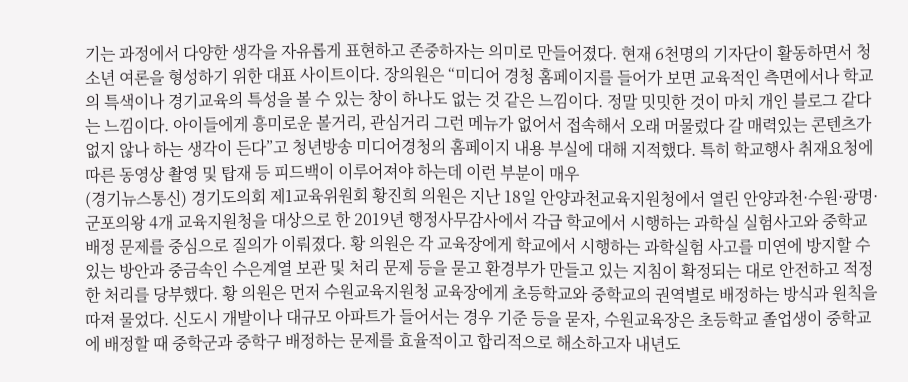기는 과정에서 다양한 생각을 자유롭게 표현하고 존중하자는 의미로 만들어졌다. 현재 6천명의 기자단이 활동하면서 청소년 여론을 형성하기 위한 대표 사이트이다. 장의원은 “미디어 경청 홈페이지를 들어가 보면 교육적인 측면에서나 학교의 특색이나 경기교육의 특성을 볼 수 있는 창이 하나도 없는 것 같은 느낌이다. 정말 밋밋한 것이 마치 개인 블로그 같다는 느낌이다. 아이들에게 흥미로운 볼거리, 관심거리 그런 메뉴가 없어서 접속해서 오래 머물렀다 갈 매력있는 콘텐츠가 없지 않나 하는 생각이 든다”고 청년방송 미디어경청의 홈페이지 내용 부실에 대해 지적했다. 특히 학교행사 취재요청에 따른 동영상 촬영 및 탑재 등 피드백이 이루어져야 하는데 이런 부분이 매우
(경기뉴스통신) 경기도의회 제1교육위원회 황진희 의원은 지난 18일 안양과천교육지원청에서 열린 안양과천·수원·광명·군포의왕 4개 교육지원청을 대상으로 한 2019년 행정사무감사에서 각급 학교에서 시행하는 과학실 실험사고와 중학교 배정 문제를 중심으로 질의가 이뤄졌다. 황 의원은 각 교육장에게 학교에서 시행하는 과학실험 사고를 미연에 방지할 수 있는 방안과 중금속인 수은계열 보관 및 처리 문제 등을 묻고 환경부가 만들고 있는 지침이 확정되는 대로 안전하고 적정한 처리를 당부했다. 황 의원은 먼저 수원교육지원청 교육장에게 초등학교와 중학교의 권역별로 배정하는 방식과 원칙을 따져 물었다. 신도시 개발이나 대규모 아파트가 들어서는 경우 기준 등을 묻자, 수원교육장은 초등학교 졸업생이 중학교에 배정할 때 중학군과 중학구 배정하는 문제를 효율적이고 합리적으로 해소하고자 내년도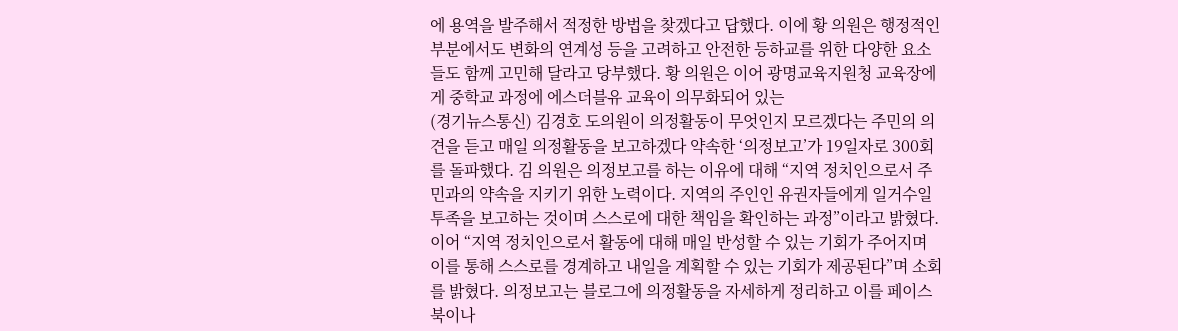에 용역을 발주해서 적정한 방법을 찾겠다고 답했다. 이에 황 의원은 행정적인 부분에서도 변화의 연계성 등을 고려하고 안전한 등하교를 위한 다양한 요소들도 함께 고민해 달라고 당부했다. 황 의원은 이어 광명교육지원청 교육장에게 중학교 과정에 에스더블유 교육이 의무화되어 있는
(경기뉴스통신) 김경호 도의원이 의정활동이 무엇인지 모르겠다는 주민의 의견을 듣고 매일 의정활동을 보고하겠다 약속한 ‘의정보고’가 19일자로 300회를 돌파했다. 김 의원은 의정보고를 하는 이유에 대해 “지역 정치인으로서 주민과의 약속을 지키기 위한 노력이다. 지역의 주인인 유권자들에게 일거수일투족을 보고하는 것이며 스스로에 대한 책임을 확인하는 과정”이라고 밝혔다. 이어 “지역 정치인으로서 활동에 대해 매일 반성할 수 있는 기회가 주어지며 이를 통해 스스로를 경계하고 내일을 계획할 수 있는 기회가 제공된다”며 소회를 밝혔다. 의정보고는 블로그에 의정활동을 자세하게 정리하고 이를 페이스북이나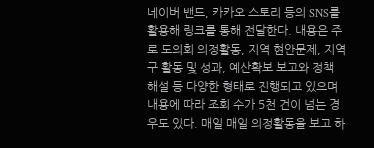네이버 밴드, 카카오 스토리 등의 SNS를 활용해 링크를 통해 전달한다. 내용은 주로 도의회 의정활동, 지역 현안문제, 지역구 활동 및 성과, 예산확보 보고와 정책 해설 등 다양한 형태로 진행되고 있으며 내용에 따라 조회 수가 5천 건이 넘는 경우도 있다. 매일 매일 의정활동을 보고 하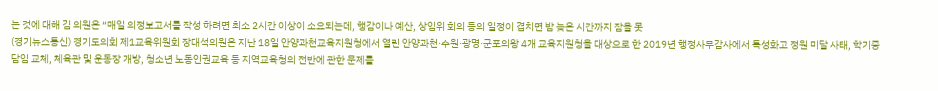는 것에 대해 김 의원은 “매일 의정보고서를 작성 하려면 최소 2시간 이상이 소요되는데, 행감이나 예산, 상임위 회의 등의 일정이 겹치면 밤 늦은 시간까지 잠을 못
(경기뉴스통신) 경기도의회 제1교육위원회 장대석의원은 지난 18일 안양과천교육지원청에서 열린 안양과천·수원·광명·군포의왕 4개 교육지원청을 대상으로 한 2019년 행정사무감사에서 특성화고 정원 미달 사태, 학기중 담임 교체, 체육관 및 운동장 개방, 청소년 노동인권교육 등 지역교육청의 전반에 관한 문제를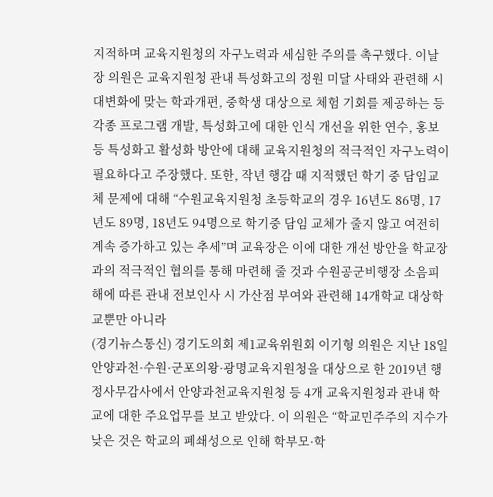지적하며 교육지원청의 자구노력과 세심한 주의를 촉구했다. 이날 장 의원은 교육지원청 관내 특성화고의 정원 미달 사태와 관련해 시대변화에 맞는 학과개편, 중학생 대상으로 체험 기회를 제공하는 등 각종 프로그램 개발, 특성화고에 대한 인식 개선을 위한 연수, 홍보 등 특성화고 활성화 방안에 대해 교육지원청의 적극적인 자구노력이 필요하다고 주장했다. 또한, 작년 행감 때 지적했던 학기 중 담임교체 문제에 대해 “수원교육지원청 초등학교의 경우 16년도 86명, 17년도 89명, 18년도 94명으로 학기중 담임 교체가 줄지 않고 여전히 계속 증가하고 있는 추세”며 교육장은 이에 대한 개선 방안을 학교장과의 적극적인 협의를 통해 마련해 줄 것과 수원공군비행장 소음피해에 따른 관내 전보인사 시 가산점 부여와 관련해 14개학교 대상학교뿐만 아니라
(경기뉴스통신) 경기도의회 제1교육위원회 이기형 의원은 지난 18일 안양과천·수원·군포의왕·광명교육지원청을 대상으로 한 2019년 행정사무감사에서 안양과천교육지원청 등 4개 교육지원청과 관내 학교에 대한 주요업무를 보고 받았다. 이 의원은 “학교민주주의 지수가 낮은 것은 학교의 폐쇄성으로 인해 학부모·학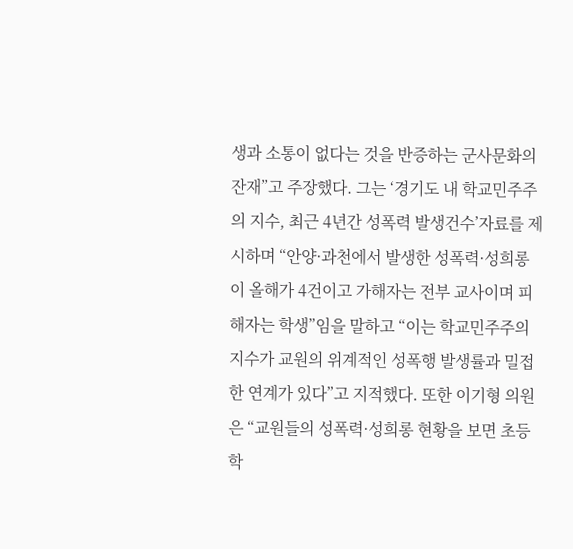생과 소통이 없다는 것을 반증하는 군사문화의 잔재”고 주장했다. 그는 ‘경기도 내 학교민주주의 지수, 최근 4년간 성폭력 발생건수’자료를 제시하며 “안양·과천에서 발생한 성폭력·성희롱이 올해가 4건이고 가해자는 전부 교사이며 피해자는 학생”임을 말하고 “이는 학교민주주의 지수가 교원의 위계적인 성폭행 발생률과 밀접한 연계가 있다”고 지적했다. 또한 이기형 의원은 “교원들의 성폭력·성희롱 현황을 보면 초등학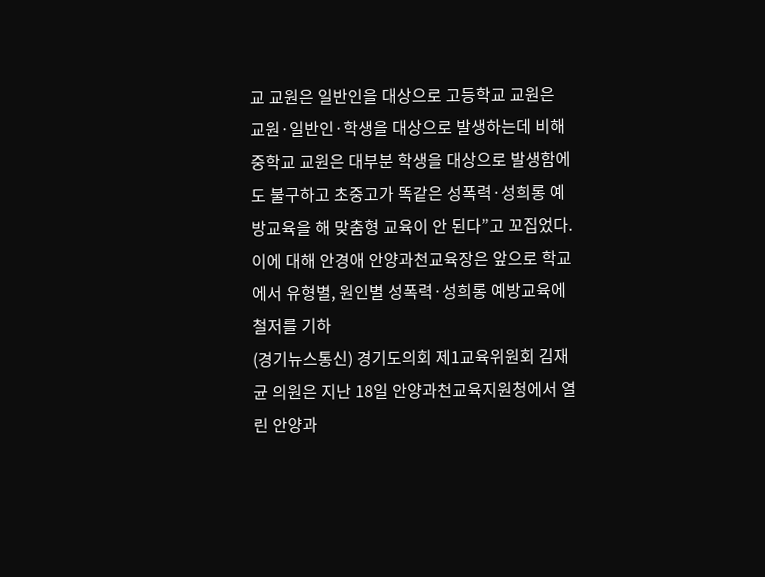교 교원은 일반인을 대상으로 고등학교 교원은 교원·일반인·학생을 대상으로 발생하는데 비해 중학교 교원은 대부분 학생을 대상으로 발생함에도 불구하고 초중고가 똑같은 성폭력·성희롱 예방교육을 해 맞춤형 교육이 안 된다”고 꼬집었다. 이에 대해 안경애 안양과천교육장은 앞으로 학교에서 유형별, 원인별 성폭력·성희롱 예방교육에 철저를 기하
(경기뉴스통신) 경기도의회 제1교육위원회 김재균 의원은 지난 18일 안양과천교육지원청에서 열린 안양과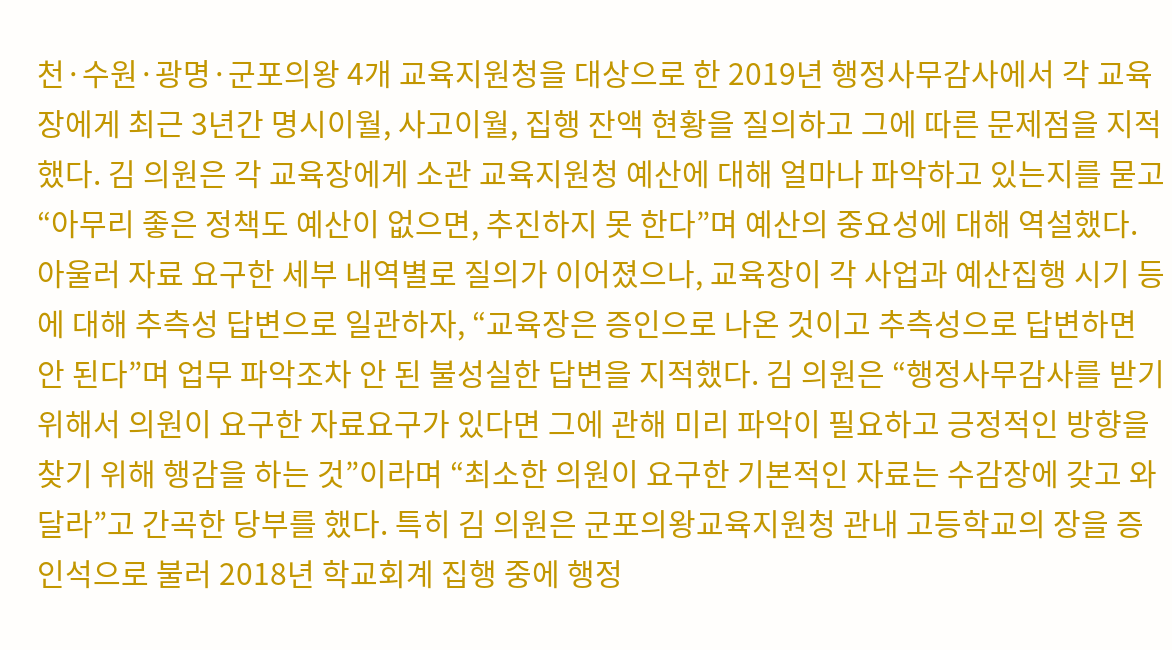천·수원·광명·군포의왕 4개 교육지원청을 대상으로 한 2019년 행정사무감사에서 각 교육장에게 최근 3년간 명시이월, 사고이월, 집행 잔액 현황을 질의하고 그에 따른 문제점을 지적했다. 김 의원은 각 교육장에게 소관 교육지원청 예산에 대해 얼마나 파악하고 있는지를 묻고 “아무리 좋은 정책도 예산이 없으면, 추진하지 못 한다”며 예산의 중요성에 대해 역설했다. 아울러 자료 요구한 세부 내역별로 질의가 이어졌으나, 교육장이 각 사업과 예산집행 시기 등에 대해 추측성 답변으로 일관하자, “교육장은 증인으로 나온 것이고 추측성으로 답변하면 안 된다”며 업무 파악조차 안 된 불성실한 답변을 지적했다. 김 의원은 “행정사무감사를 받기 위해서 의원이 요구한 자료요구가 있다면 그에 관해 미리 파악이 필요하고 긍정적인 방향을 찾기 위해 행감을 하는 것”이라며 “최소한 의원이 요구한 기본적인 자료는 수감장에 갖고 와 달라”고 간곡한 당부를 했다. 특히 김 의원은 군포의왕교육지원청 관내 고등학교의 장을 증인석으로 불러 2018년 학교회계 집행 중에 행정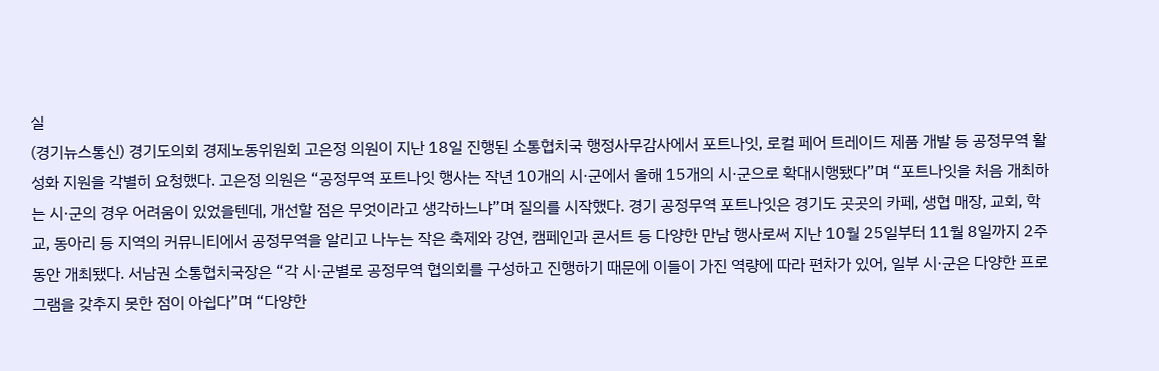실
(경기뉴스통신) 경기도의회 경제노동위원회 고은정 의원이 지난 18일 진행된 소통협치국 행정사무감사에서 포트나잇, 로컬 페어 트레이드 제품 개발 등 공정무역 활성화 지원을 각별히 요청했다. 고은정 의원은 “공정무역 포트나잇 행사는 작년 10개의 시·군에서 올해 15개의 시·군으로 확대시행됐다”며 “포트나잇을 처음 개최하는 시·군의 경우 어려움이 있었을텐데, 개선할 점은 무엇이라고 생각하느냐”며 질의를 시작했다. 경기 공정무역 포트나잇은 경기도 곳곳의 카페, 생협 매장, 교회, 학교, 동아리 등 지역의 커뮤니티에서 공정무역을 알리고 나누는 작은 축제와 강연, 캠페인과 콘서트 등 다양한 만남 행사로써 지난 10월 25일부터 11월 8일까지 2주 동안 개최됐다. 서남권 소통협치국장은 “각 시·군별로 공정무역 협의회를 구성하고 진행하기 때문에 이들이 가진 역량에 따라 편차가 있어, 일부 시·군은 다양한 프로그램을 갖추지 못한 점이 아쉽다”며 “다양한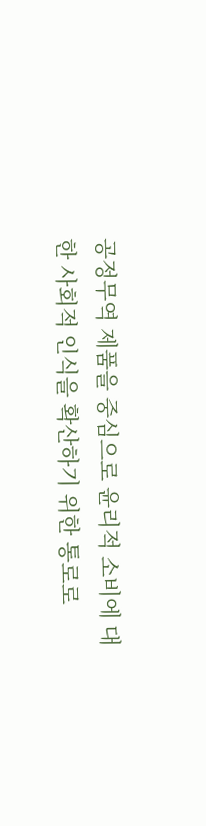공정무역 제품을 중심으로 윤리적 소비에 대한 사회적 인식을 확산하기 위한 통로로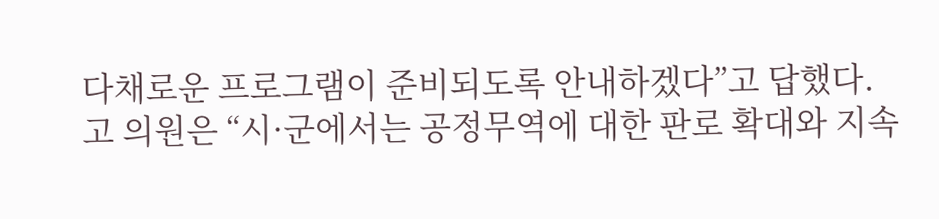다채로운 프로그램이 준비되도록 안내하겠다”고 답했다. 고 의원은 “시·군에서는 공정무역에 대한 판로 확대와 지속